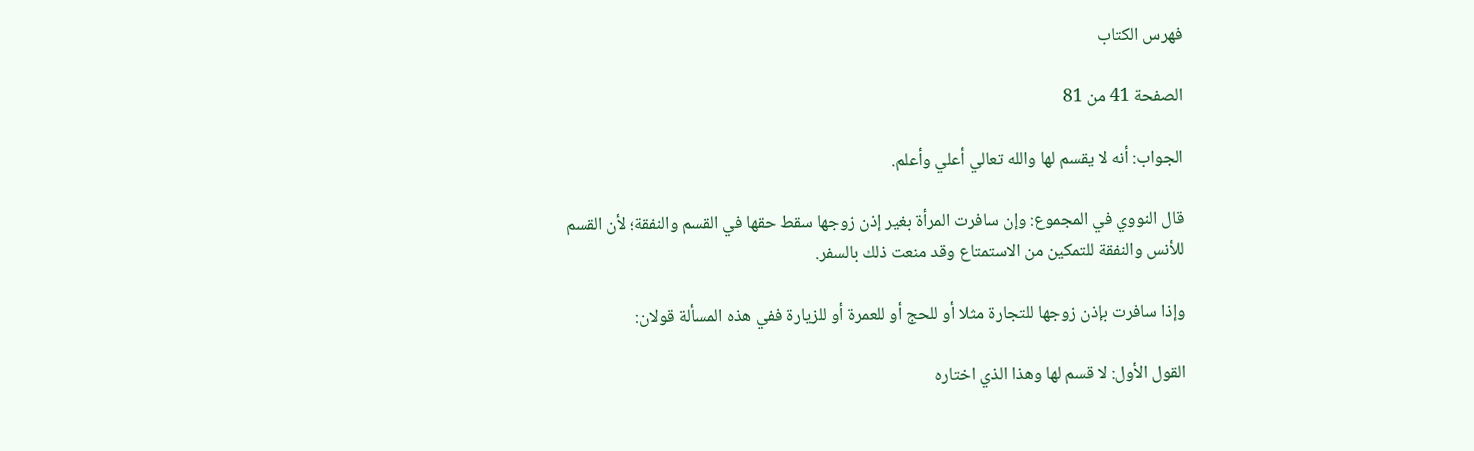فهرس الكتاب

الصفحة 41 من 81

الجواب: أنه لا يقسم لها والله تعالي أعلي وأعلم.

قال النووي في المجموع: وإن سافرت المرأة بغير إذن زوجها سقط حقها في القسم والنفقة؛ لأن القسم للأنس والنفقة للتمكين من الاستمتاع وقد منعت ذلك بالسفر.

وإذا سافرت بإذن زوجها للتجارة مثلا أو للحج أو للعمرة أو للزيارة ففي هذه المسألة قولان:

القول الأول: لا قسم لها وهذا الذي اختاره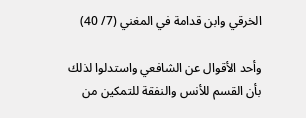الخرقي وابن قدامة في المغني (7/ 40)

وأحد الأقوال عن الشافعي واستدلوا لذلك بأن القسم للأنس والنفقة للتمكين من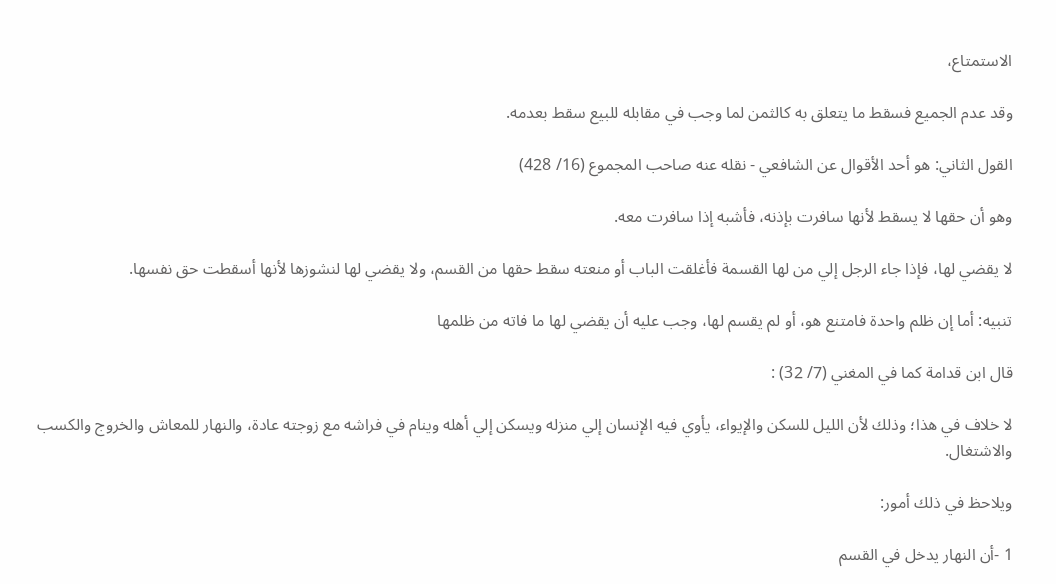الاستمتاع،

وقد عدم الجميع فسقط ما يتعلق به كالثمن لما وجب في مقابله للبيع سقط بعدمه.

القول الثاني: هو أحد الأقوال عن الشافعي - نقله عنه صاحب المجموع (16/ 428)

وهو أن حقها لا يسقط لأنها سافرت بإذنه، فأشبه إذا سافرت معه.

لا يقضي لها، فإذا جاء الرجل إلي من لها القسمة فأغلقت الباب أو منعته سقط حقها من القسم، ولا يقضي لها لنشوزها لأنها أسقطت حق نفسها.

تنبيه: أما إن ظلم واحدة فامتنع هو، أو لم يقسم لها، وجب عليه أن يقضي لها ما فاته من ظلمها

قال ابن قدامة كما في المغني (7/ 32) :

لا خلاف في هذا؛ وذلك لأن الليل للسكن والإيواء، يأوي فيه الإنسان إلي منزله ويسكن إلي أهله وينام في فراشه مع زوجته عادة، والنهار للمعاش والخروج والكسب والاشتغال.

ويلاحظ في ذلك أمور:

1 -أن النهار يدخل في القسم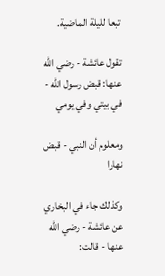تبعا لليلة الماضية.

تقول عائشة - رضي الله عنها: قبض رسول الله - في بيتي وفي يومي

ومعلوم أن النبي - قبض نهارا

وكذلك جاء في البخاري عن عائشة - رضي الله عنها - قالت: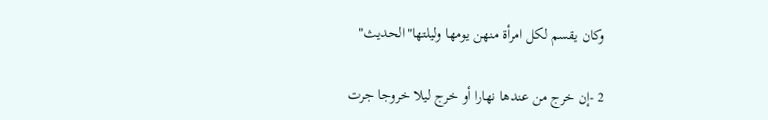وكان يقسم لكل امرأة منهن يومها وليلتها"الحديث"

2 -إن خرج من عندها نهارا أو خرج ليلا خروجا جرت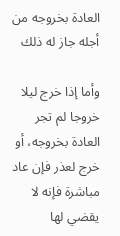العادة بخروجه من أجله جاز له ذلك

وأما إذا خرج ليلا خروجا لم تجر العادة بخروجه، أو خرج لعذر فإن عاد مباشرة فإنه لا يقضي لها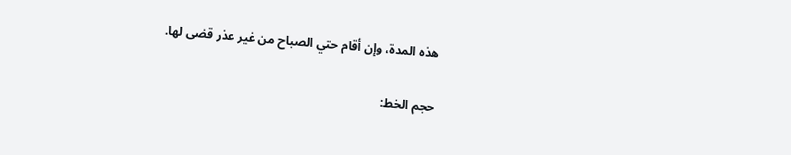هذه المدة، وإن أقام حتي الصباح من غير عذر قضى لها.

حجم الخط: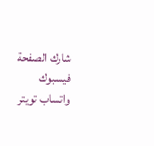شارك الصفحة
فيسبوك واتساب تويتر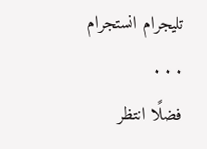تليجرام انستجرام
. . .
فضلًا انتظر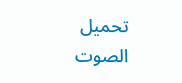تحميل الصوت